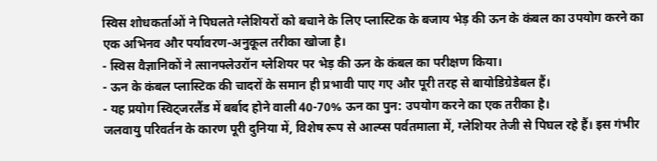स्विस शोधकर्ताओं ने पिघलते ग्लेशियरों को बचाने के लिए प्लास्टिक के बजाय भेड़ की ऊन के कंबल का उपयोग करने का एक अभिनव और पर्यावरण-अनुकूल तरीका खोजा है।
- स्विस वैज्ञानिकों ने त्सानफ्लेउरॉन ग्लेशियर पर भेड़ की ऊन के कंबल का परीक्षण किया।
- ऊन के कंबल प्लास्टिक की चादरों के समान ही प्रभावी पाए गए और पूरी तरह से बायोडिग्रेडेबल हैं।
- यह प्रयोग स्विट्जरलैंड में बर्बाद होने वाली 40-70% ऊन का पुन: उपयोग करने का एक तरीका है।
जलवायु परिवर्तन के कारण पूरी दुनिया में, विशेष रूप से आल्प्स पर्वतमाला में, ग्लेशियर तेजी से पिघल रहे हैं। इस गंभीर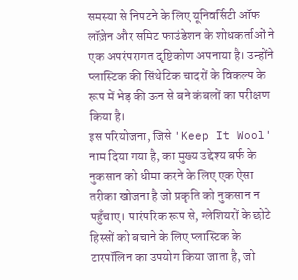समस्या से निपटने के लिए यूनिवर्सिटी ऑफ लॉज़ेन और समिट फाउंडेशन के शोधकर्ताओं ने एक अपरंपरागत दृष्टिकोण अपनाया है। उन्होंने प्लास्टिक की सिंथेटिक चादरों के विकल्प के रूप में भेड़ की ऊन से बने कंबलों का परीक्षण किया है।
इस परियोजना, जिसे 'Keep It Wool' नाम दिया गया है, का मुख्य उद्देश्य बर्फ के नुकसान को धीमा करने के लिए एक ऐसा तरीका खोजना है जो प्रकृति को नुकसान न पहुँचाए। पारंपरिक रूप से, ग्लेशियरों के छोटे हिस्सों को बचाने के लिए प्लास्टिक के टारपॉलिन का उपयोग किया जाता है, जो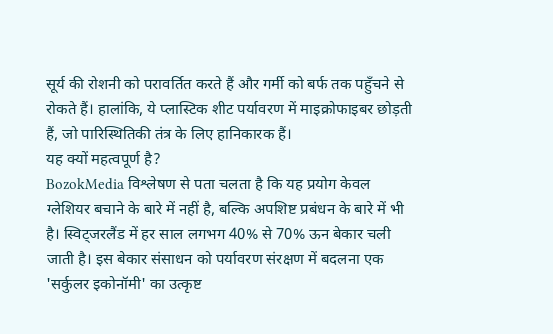सूर्य की रोशनी को परावर्तित करते हैं और गर्मी को बर्फ तक पहुँचने से रोकते हैं। हालांकि, ये प्लास्टिक शीट पर्यावरण में माइक्रोफाइबर छोड़ती हैं, जो पारिस्थितिकी तंत्र के लिए हानिकारक हैं।
यह क्यों महत्वपूर्ण है?
BozokMedia विश्लेषण से पता चलता है कि यह प्रयोग केवल ग्लेशियर बचाने के बारे में नहीं है, बल्कि अपशिष्ट प्रबंधन के बारे में भी है। स्विट्जरलैंड में हर साल लगभग 40% से 70% ऊन बेकार चली जाती है। इस बेकार संसाधन को पर्यावरण संरक्षण में बदलना एक 'सर्कुलर इकोनॉमी' का उत्कृष्ट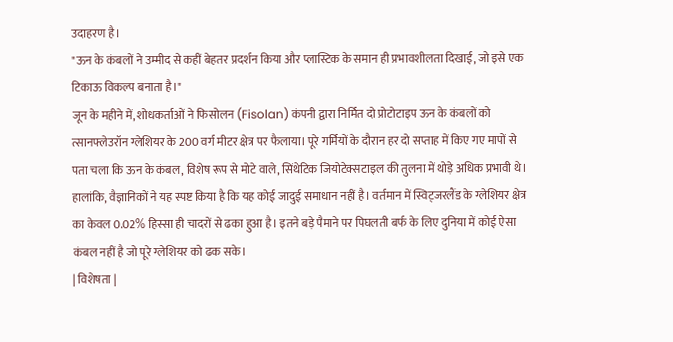उदाहरण है।
"ऊन के कंबलों ने उम्मीद से कहीं बेहतर प्रदर्शन किया और प्लास्टिक के समान ही प्रभावशीलता दिखाई, जो इसे एक टिकाऊ विकल्प बनाता है।"
जून के महीने में, शोधकर्ताओं ने फिसोलन (Fisolan) कंपनी द्वारा निर्मित दो प्रोटोटाइप ऊन के कंबलों को त्सानफ्लेउरॉन ग्लेशियर के 200 वर्ग मीटर क्षेत्र पर फैलाया। पूरे गर्मियों के दौरान हर दो सप्ताह में किए गए मापों से पता चला कि ऊन के कंबल, विशेष रूप से मोटे वाले, सिंथेटिक जियोटेक्सटाइल की तुलना में थोड़े अधिक प्रभावी थे।
हालांकि, वैज्ञानिकों ने यह स्पष्ट किया है कि यह कोई जादुई समाधान नहीं है। वर्तमान में स्विट्जरलैंड के ग्लेशियर क्षेत्र का केवल 0.02% हिस्सा ही चादरों से ढका हुआ है। इतने बड़े पैमाने पर पिघलती बर्फ के लिए दुनिया में कोई ऐसा कंबल नहीं है जो पूरे ग्लेशियर को ढक सके।
| विशेषता |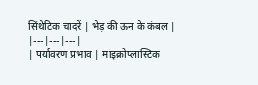सिंथेटिक चादरें | भेड़ की ऊन के कंबल |
|---|---|---|
| पर्यावरण प्रभाव | माइक्रोप्लास्टिक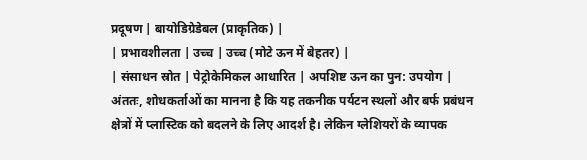प्रदूषण | बायोडिग्रेडेबल (प्राकृतिक) |
| प्रभावशीलता | उच्च | उच्च (मोटे ऊन में बेहतर) |
| संसाधन स्रोत | पेट्रोकेमिकल आधारित | अपशिष्ट ऊन का पुन: उपयोग |
अंततः, शोधकर्ताओं का मानना है कि यह तकनीक पर्यटन स्थलों और बर्फ प्रबंधन क्षेत्रों में प्लास्टिक को बदलने के लिए आदर्श है। लेकिन ग्लेशियरों के व्यापक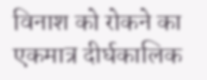विनाश को रोकने का एकमात्र दीर्घकालिक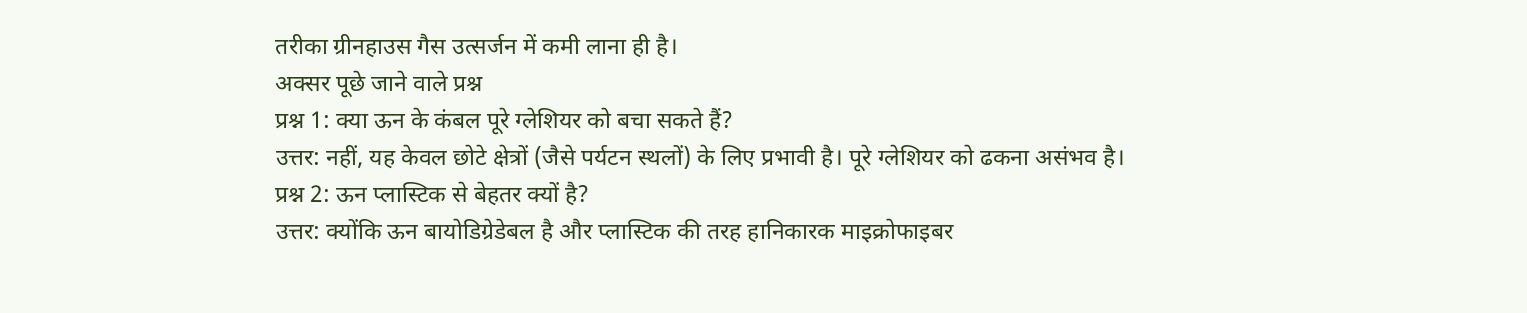तरीका ग्रीनहाउस गैस उत्सर्जन में कमी लाना ही है।
अक्सर पूछे जाने वाले प्रश्न
प्रश्न 1: क्या ऊन के कंबल पूरे ग्लेशियर को बचा सकते हैं?
उत्तर: नहीं, यह केवल छोटे क्षेत्रों (जैसे पर्यटन स्थलों) के लिए प्रभावी है। पूरे ग्लेशियर को ढकना असंभव है।
प्रश्न 2: ऊन प्लास्टिक से बेहतर क्यों है?
उत्तर: क्योंकि ऊन बायोडिग्रेडेबल है और प्लास्टिक की तरह हानिकारक माइक्रोफाइबर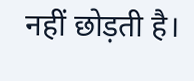नहीं छोड़ती है।